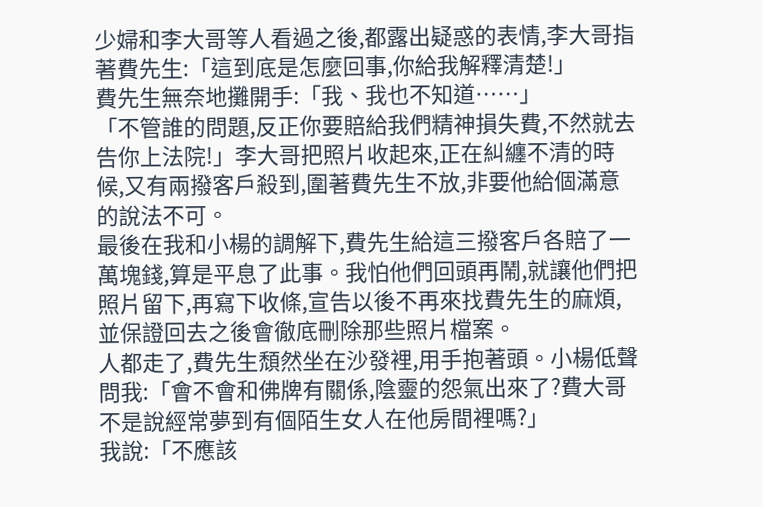少婦和李大哥等人看過之後,都露出疑惑的表情,李大哥指著費先生:「這到底是怎麼回事,你給我解釋清楚!」
費先生無奈地攤開手:「我、我也不知道……」
「不管誰的問題,反正你要賠給我們精神損失費,不然就去告你上法院!」李大哥把照片收起來,正在糾纏不清的時候,又有兩撥客戶殺到,圍著費先生不放,非要他給個滿意的說法不可。
最後在我和小楊的調解下,費先生給這三撥客戶各賠了一萬塊錢,算是平息了此事。我怕他們回頭再鬧,就讓他們把照片留下,再寫下收條,宣告以後不再來找費先生的麻煩,並保證回去之後會徹底刪除那些照片檔案。
人都走了,費先生頹然坐在沙發裡,用手抱著頭。小楊低聲問我:「會不會和佛牌有關係,陰靈的怨氣出來了?費大哥不是說經常夢到有個陌生女人在他房間裡嗎?」
我說:「不應該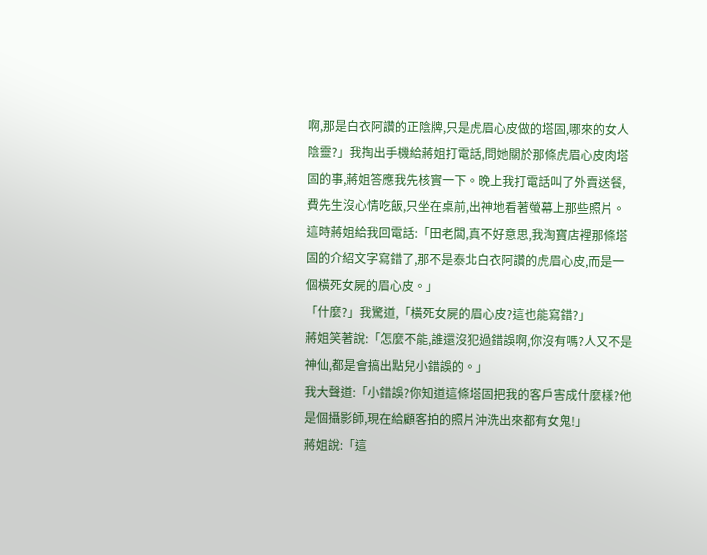啊,那是白衣阿讚的正陰牌,只是虎眉心皮做的塔固,哪來的女人陰靈?」我掏出手機給蔣姐打電話,問她關於那條虎眉心皮肉塔固的事,蔣姐答應我先核實一下。晚上我打電話叫了外賣送餐,費先生沒心情吃飯,只坐在桌前,出神地看著螢幕上那些照片。這時蔣姐給我回電話:「田老闆,真不好意思,我淘寶店裡那條塔固的介紹文字寫錯了,那不是泰北白衣阿讚的虎眉心皮,而是一個橫死女屍的眉心皮。」
「什麼?」我驚道,「橫死女屍的眉心皮?這也能寫錯?」
蔣姐笑著說:「怎麼不能,誰還沒犯過錯誤啊,你沒有嗎?人又不是神仙,都是會搞出點兒小錯誤的。」
我大聲道:「小錯誤?你知道這條塔固把我的客戶害成什麼樣?他是個攝影師,現在給顧客拍的照片沖洗出來都有女鬼!」
蔣姐說:「這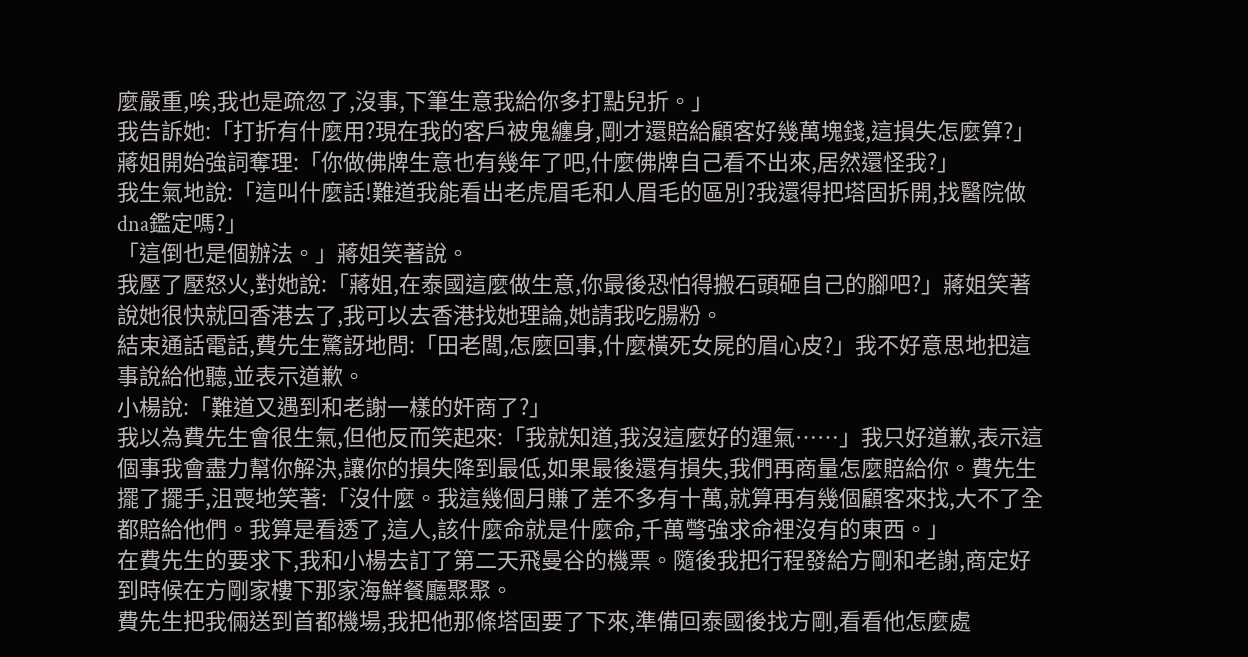麼嚴重,唉,我也是疏忽了,沒事,下筆生意我給你多打點兒折。」
我告訴她:「打折有什麼用?現在我的客戶被鬼纏身,剛才還賠給顧客好幾萬塊錢,這損失怎麼算?」
蔣姐開始強詞奪理:「你做佛牌生意也有幾年了吧,什麼佛牌自己看不出來,居然還怪我?」
我生氣地說:「這叫什麼話!難道我能看出老虎眉毛和人眉毛的區別?我還得把塔固拆開,找醫院做dna鑑定嗎?」
「這倒也是個辦法。」蔣姐笑著說。
我壓了壓怒火,對她說:「蔣姐,在泰國這麼做生意,你最後恐怕得搬石頭砸自己的腳吧?」蔣姐笑著說她很快就回香港去了,我可以去香港找她理論,她請我吃腸粉。
結束通話電話,費先生驚訝地問:「田老闆,怎麼回事,什麼橫死女屍的眉心皮?」我不好意思地把這事說給他聽,並表示道歉。
小楊說:「難道又遇到和老謝一樣的奸商了?」
我以為費先生會很生氣,但他反而笑起來:「我就知道,我沒這麼好的運氣……」我只好道歉,表示這個事我會盡力幫你解決,讓你的損失降到最低,如果最後還有損失,我們再商量怎麼賠給你。費先生擺了擺手,沮喪地笑著:「沒什麼。我這幾個月賺了差不多有十萬,就算再有幾個顧客來找,大不了全都賠給他們。我算是看透了,這人,該什麼命就是什麼命,千萬彆強求命裡沒有的東西。」
在費先生的要求下,我和小楊去訂了第二天飛曼谷的機票。隨後我把行程發給方剛和老謝,商定好到時候在方剛家樓下那家海鮮餐廳聚聚。
費先生把我倆送到首都機場,我把他那條塔固要了下來,準備回泰國後找方剛,看看他怎麼處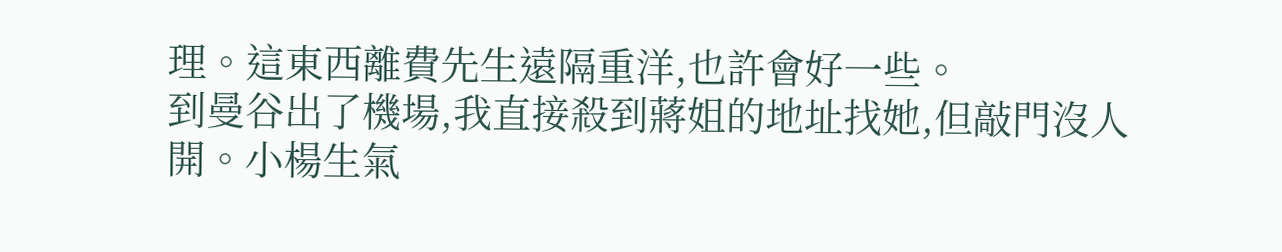理。這東西離費先生遠隔重洋,也許會好一些。
到曼谷出了機場,我直接殺到蔣姐的地址找她,但敲門沒人開。小楊生氣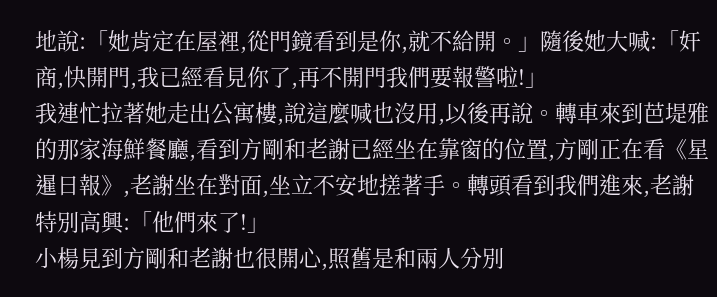地說:「她肯定在屋裡,從門鏡看到是你,就不給開。」隨後她大喊:「奸商,快開門,我已經看見你了,再不開門我們要報警啦!」
我連忙拉著她走出公寓樓,說這麼喊也沒用,以後再說。轉車來到芭堤雅的那家海鮮餐廳,看到方剛和老謝已經坐在靠窗的位置,方剛正在看《星暹日報》,老謝坐在對面,坐立不安地搓著手。轉頭看到我們進來,老謝特別高興:「他們來了!」
小楊見到方剛和老謝也很開心,照舊是和兩人分別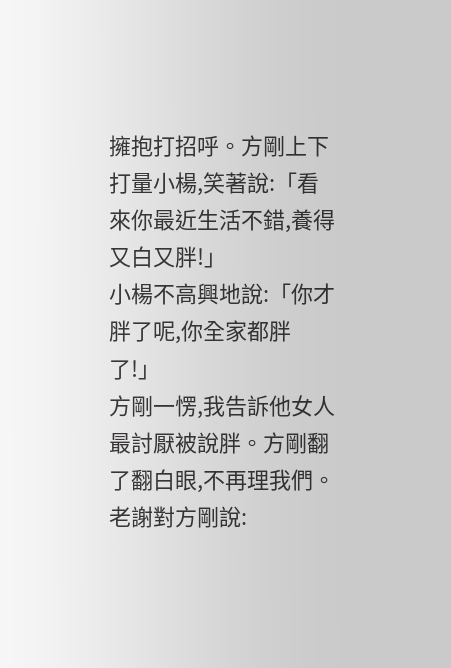擁抱打招呼。方剛上下打量小楊,笑著說:「看來你最近生活不錯,養得又白又胖!」
小楊不高興地說:「你才胖了呢,你全家都胖了!」
方剛一愣,我告訴他女人最討厭被說胖。方剛翻了翻白眼,不再理我們。老謝對方剛說: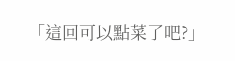「這回可以點菜了吧?」